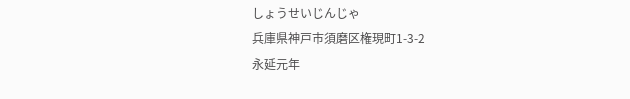しょうせいじんじゃ
兵庫県神戸市須磨区権現町1-3-2
永延元年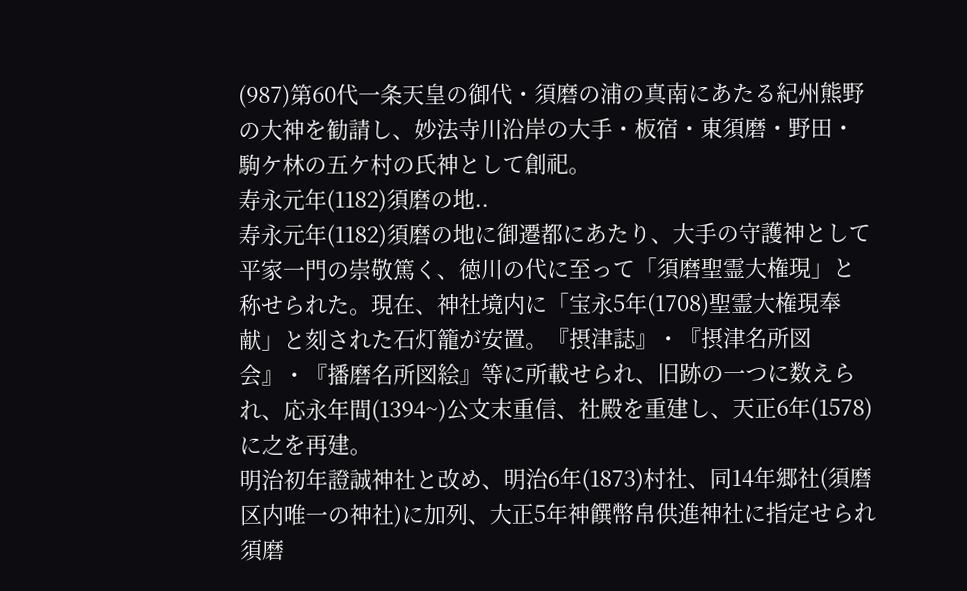(987)第60代一条天皇の御代・須磨の浦の真南にあたる紀州熊野の大神を勧請し、妙法寺川沿岸の大手・板宿・東須磨・野田・駒ケ林の五ケ村の氏神として創祀。
寿永元年(1182)須磨の地..
寿永元年(1182)須磨の地に御遷都にあたり、大手の守護神として平家一門の崇敬篤く、徳川の代に至って「須磨聖霊大権現」と称せられた。現在、神社境内に「宝永5年(1708)聖霊大権現奉献」と刻された石灯籠が安置。『摂津誌』・『摂津名所図会』・『播磨名所図絵』等に所載せられ、旧跡の一つに数えられ、応永年間(1394~)公文末重信、社殿を重建し、天正6年(1578)に之を再建。
明治初年證誠神社と改め、明治6年(1873)村社、同14年郷社(須磨区内唯一の神社)に加列、大正5年神饌幣帛供進神社に指定せられ須磨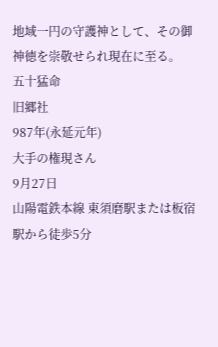地域一円の守護神として、その御神徳を崇敬せられ現在に至る。
五十猛命
旧郷社
987年(永延元年)
大手の権現さん
9月27日
山陽電鉄本線 東須磨駅または板宿駅から徒歩5分